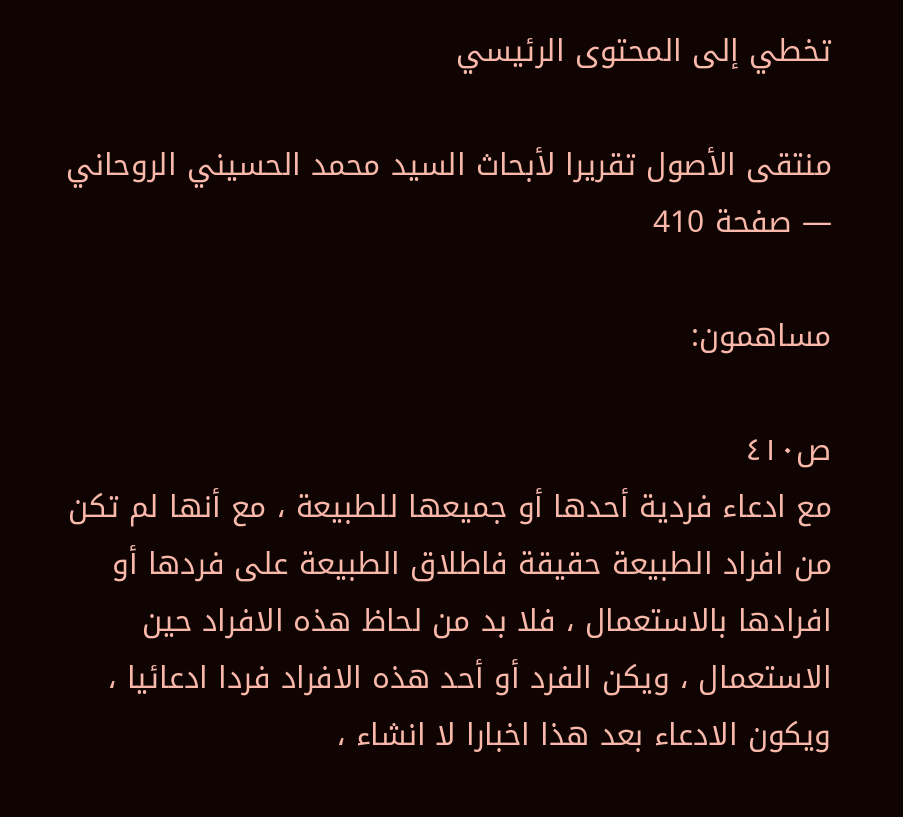تخطي إلى المحتوى الرئيسي

منتقى الأصول تقريرا لأبحاث السيد محمد الحسيني الروحاني — صفحة 410

مساهمون:

ص٤١٠
مع ادعاء فردية أحدها أو جميعها للطبيعة ، مع أنها لم تكن من افراد الطبيعة حقيقة فاطلاق الطبيعة على فردها أو افرادها بالاستعمال ، فلا بد من لحاظ هذه الافراد حين الاستعمال ، ويكن الفرد أو أحد هذه الافراد فردا ادعائيا ، ويكون الادعاء بعد هذا اخبارا لا انشاء ،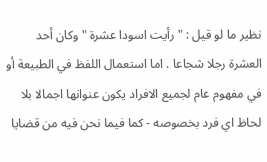نظير ما لو قيل : " رأيت اسودا عشرة " وكان أحد العشرة رجلا شجاعا . اما استعمال اللفظ في الطبيعة أو في مفهوم عام لجميع الافراد يكون عنوانها اجمالا بلا لحاظ اي فرد بخصوصه - كما فيما نحن فيه من قضايا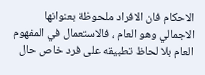الاحكام فان الافراد ملحوظة بعنوانها الاجمالي وهو العام ، فالاستعمال في المفهوم العام بلا لحاظ تطبيقه على فرد خاص حال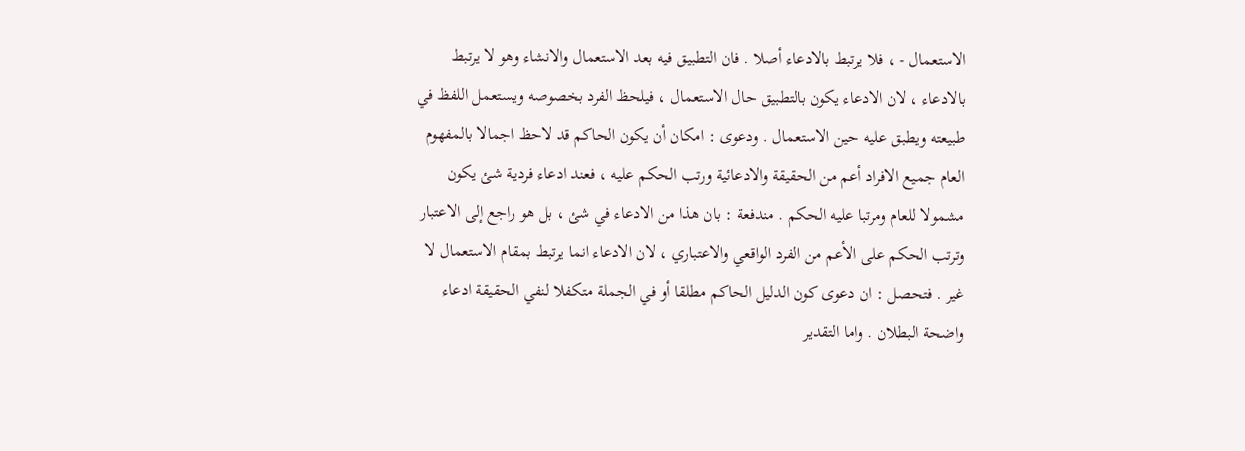الاستعمال - ، فلا يرتبط بالادعاء أصلا . فان التطبيق فيه بعد الاستعمال والانشاء وهو لا يرتبط بالادعاء ، لان الادعاء يكون بالتطبيق حال الاستعمال ، فيلحظ الفرد بخصوصه ويستعمل اللفظ في طبيعته ويطبق عليه حين الاستعمال . ودعوى : امكان أن يكون الحاكم قد لاحظ اجمالا بالمفهوم العام جميع الافراد أعم من الحقيقة والادعائية ورتب الحكم عليه ، فعند ادعاء فردية شئ يكون مشمولا للعام ومرتبا عليه الحكم . مندفعة : بان هذا من الادعاء في شئ ، بل هو راجع إلى الاعتبار وترتب الحكم على الأعم من الفرد الواقعي والاعتباري ، لان الادعاء انما يرتبط بمقام الاستعمال لا غير . فتحصل : ان دعوى كون الدليل الحاكم مطلقا أو في الجملة متكفلا لنفي الحقيقة ادعاء واضحة البطلان . واما التقدير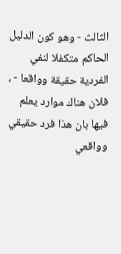الثالث - وهو كون الدليل الحاكم متكفلا لنفي الفردية حقيقة وواقعا - ، فلان هناك موارد يعلم فيها بان هذا فرد حقيقي وواقعي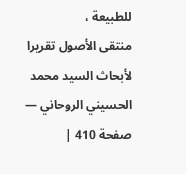للطبيعة ،
منتقى الأصول تقريرا لأبحاث السيد محمد الحسيني الروحاني — صفحة 410 |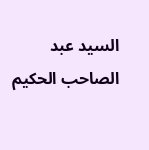السيد عبد الصاحب الحكيم